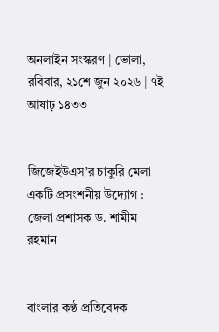অনলাইন সংস্করণ | ভোলা, রবিবার, ২১শে জুন ২০২৬ | ৭ই আষাঢ় ১৪৩৩


জিজেইউএস’র চাকুরি মেলা একটি প্রসংশনীয় উদ্যোগ : জেলা প্রশাসক ড. শামীম রহমান


বাংলার কণ্ঠ প্রতিবেদক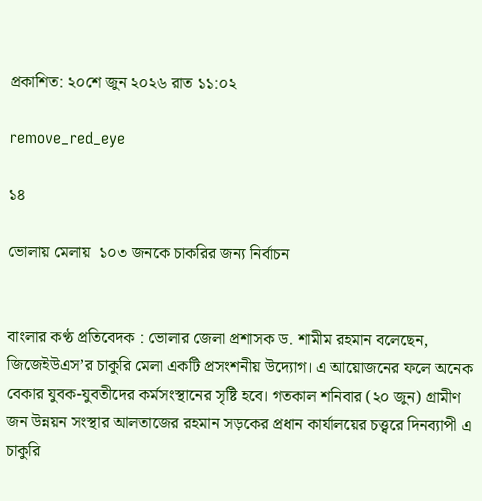প্রকাশিত: ২০শে জুন ২০২৬ রাত ১১:০২

remove_red_eye

১৪

ভোলায় মেলায়  ১০৩ জনকে চাকরির জন্য নির্বাচন


বাংলার কণ্ঠ প্রতিবেদক : ভোলার জেলা প্রশাসক ড. শামীম রহমান বলেছেন, জিজেইউএস’র চাকুরি মেলা একটি প্রসংশনীয় উদ্যোগ। এ আয়োজনের ফলে অনেক বেকার যুবক-যুবতীদের কর্মসংস্থানের সৃষ্টি হবে। গতকাল শনিবার (২০ জুন) গ্রামীণ জন উন্নয়ন সংস্থার আলতাজের রহমান সড়কের প্রধান কার্যালয়ের চত্ত্বরে দিনব্যাপী এ চাকুরি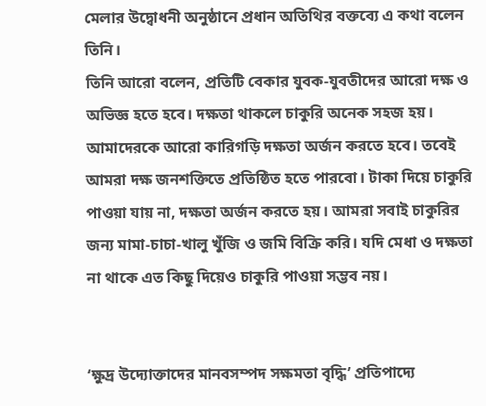মেলার উদ্বোধনী অনুষ্ঠানে প্রধান অতিথির বক্তব্যে এ কথা বলেন তিনি।
তিনি আরো বলেন, প্রতিটি বেকার যুবক-যুবতীদের আরো দক্ষ ও অভিজ্ঞ হতে হবে। দক্ষতা থাকলে চাকুরি অনেক সহজ হয়। আমাদেরকে আরো কারিগড়ি দক্ষতা অর্জন করতে হবে। তবেই আমরা দক্ষ জনশক্তিতে প্রতিষ্ঠিত হতে পারবো। টাকা দিয়ে চাকুরি পাওয়া যায় না, দক্ষতা অর্জন করতে হয়। আমরা সবাই চাকুরির জন্য মামা-চাচা-খালু খুঁজি ও জমি বিক্রি করি। যদি মেধা ও দক্ষতা না থাকে এত কিছু দিয়েও চাকুরি পাওয়া সম্ভব নয়।


‘ক্ষুদ্র উদ্যোক্তাদের মানবসম্পদ সক্ষমতা বৃদ্ধি’ প্রতিপাদ্যে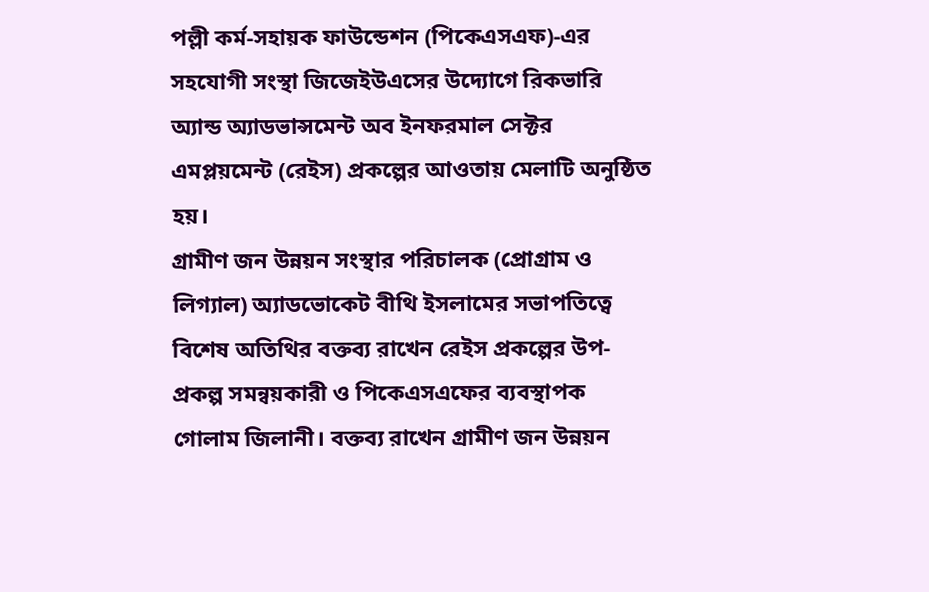পল্লী কর্ম-সহায়ক ফাউন্ডেশন (পিকেএসএফ)-এর সহযোগী সংস্থা জিজেইউএসের উদ্যোগে রিকভারি অ্যান্ড অ্যাডভান্সমেন্ট অব ইনফরমাল সেক্টর এমপ্লয়মেন্ট (রেইস) প্রকল্পের আওতায় মেলাটি অনুষ্ঠিত হয়।
গ্রামীণ জন উন্নয়ন সংস্থার পরিচালক (প্রোগ্রাম ও লিগ্যাল) অ্যাডভোকেট বীথি ইসলামের সভাপতিত্বে বিশেষ অতিথির বক্তব্য রাখেন রেইস প্রকল্পের উপ-প্রকল্প সমন্বয়কারী ও পিকেএসএফের ব্যবস্থাপক গোলাম জিলানী। বক্তব্য রাখেন গ্রামীণ জন উন্নয়ন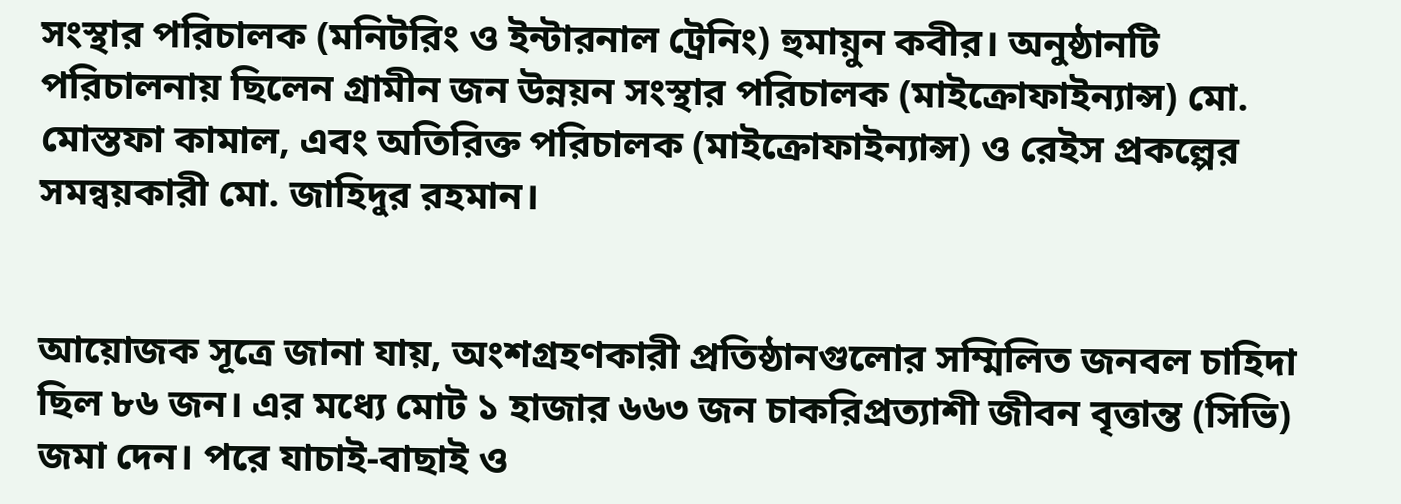সংস্থার পরিচালক (মনিটরিং ও ইন্টারনাল ট্রেনিং) হুমায়ুন কবীর। অনুষ্ঠানটি পরিচালনায় ছিলেন গ্রামীন জন উন্নয়ন সংস্থার পরিচালক (মাইক্রোফাইন্যান্স) মো. মোস্তফা কামাল, এবং অতিরিক্ত পরিচালক (মাইক্রোফাইন্যান্স) ও রেইস প্রকল্পের সমন্বয়কারী মো. জাহিদুর রহমান।


আয়োজক সূত্রে জানা যায়, অংশগ্রহণকারী প্রতিষ্ঠানগুলোর সম্মিলিত জনবল চাহিদা ছিল ৮৬ জন। এর মধ্যে মোট ১ হাজার ৬৬৩ জন চাকরিপ্রত্যাশী জীবন বৃত্তান্ত (সিভি) জমা দেন। পরে যাচাই-বাছাই ও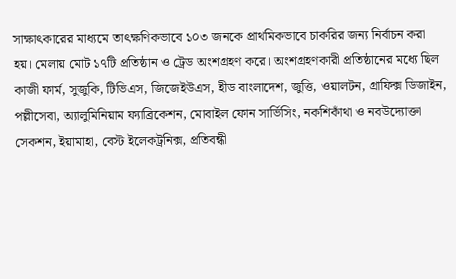সাক্ষাৎকারের মাধ্যমে তাৎক্ষণিকভাবে ১০৩ জনকে প্রাথমিকভাবে চাকরির জন্য নির্বাচন করা হয়। মেলায় মোট ১৭টি প্রতিষ্ঠান ও ট্রেড অংশগ্রহণ করে। অংশগ্রহণকারী প্রতিষ্ঠানের মধ্যে ছিল কাজী ফার্ম, সুজুকি, টিভিএস, জিজেইউএস, হীড বাংলাদেশ, জুত্তি, ওয়ালটন, গ্রাফিক্স ডিজাইন, পল্লীসেবা, অ্যালুমিনিয়াম ফ্যাব্রিকেশন, মোবাইল ফোন সার্ভিসিং, নকশিকাঁথা ও নবউদ্যোক্তা সেকশন, ইয়ামাহা, বেস্ট ইলেকট্রনিক্স, প্রতিবন্ধী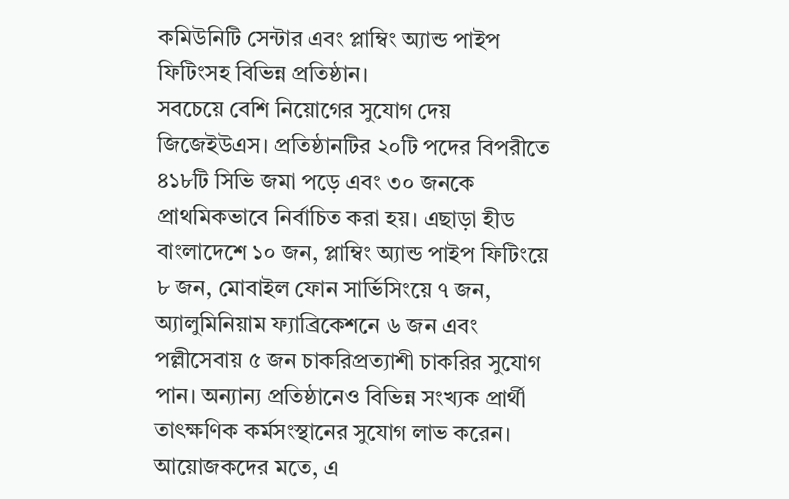কমিউনিটি সেন্টার এবং প্লাম্বিং অ্যান্ড পাইপ ফিটিংসহ বিভিন্ন প্রতিষ্ঠান।
সবচেয়ে বেশি নিয়োগের সুযোগ দেয় জিজেইউএস। প্রতিষ্ঠানটির ২০টি পদের বিপরীতে ৪১৮টি সিভি জমা পড়ে এবং ৩০ জনকে প্রাথমিকভাবে নির্বাচিত করা হয়। এছাড়া হীড বাংলাদেশে ১০ জন, প্লাম্বিং অ্যান্ড পাইপ ফিটিংয়ে ৮ জন, মোবাইল ফোন সার্ভিসিংয়ে ৭ জন, অ্যালুমিনিয়াম ফ্যাব্রিকেশনে ৬ জন এবং পল্লীসেবায় ৫ জন চাকরিপ্রত্যাশী চাকরির সুযোগ পান। অন্যান্য প্রতিষ্ঠানেও বিভিন্ন সংখ্যক প্রার্থী তাৎক্ষণিক কর্মসংস্থানের সুযোগ লাভ করেন।
আয়োজকদের মতে, এ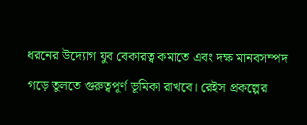ধরনের উদ্যোগ যুব বেকারত্ব কমাতে এবং দক্ষ মানবসম্পদ গড়ে তুলতে গুরুত্বপূর্ণ ভূমিকা রাখবে। রেইস প্রকল্পের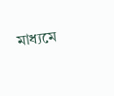মাধ্যমে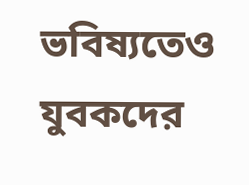ভবিষ্যতেও যুবকদের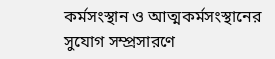কর্মসংস্থান ও আত্মকর্মসংস্থানের সুযোগ সম্প্রসারণে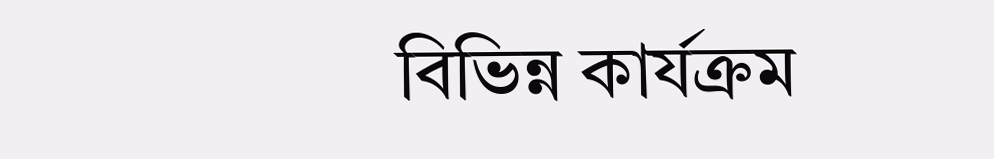বিভিন্ন কার্যক্রম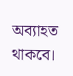অব্যাহত থাকবে।